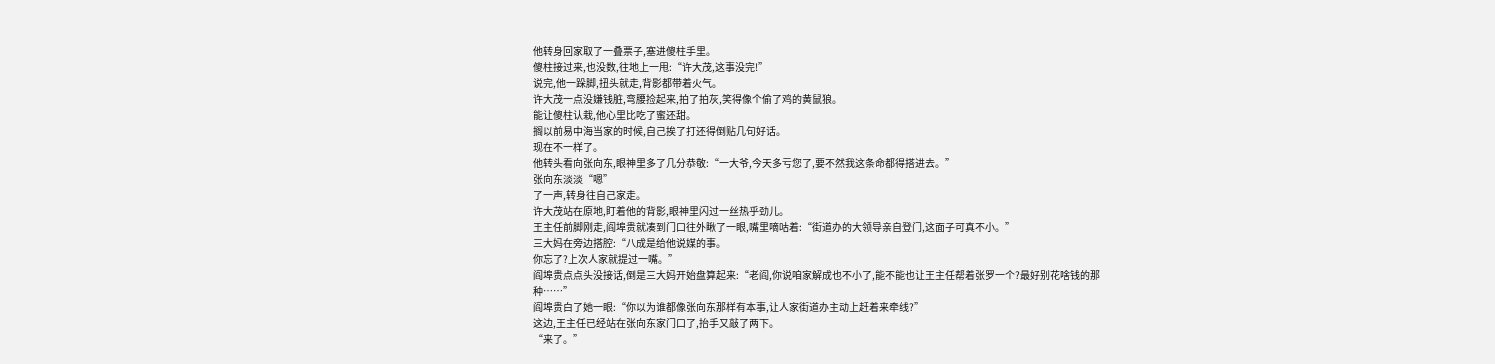他转身回家取了一叠票子,塞进傻柱手里。
傻柱接过来,也没数,往地上一甩:“许大茂,这事没完!”
说完,他一跺脚,扭头就走,背影都带着火气。
许大茂一点没嫌钱脏,弯腰捡起来,拍了拍灰,笑得像个偷了鸡的黄鼠狼。
能让傻柱认栽,他心里比吃了蜜还甜。
搁以前易中海当家的时候,自己挨了打还得倒贴几句好话。
现在不一样了。
他转头看向张向东,眼神里多了几分恭敬:“一大爷,今天多亏您了,要不然我这条命都得搭进去。”
张向东淡淡“嗯”
了一声,转身往自己家走。
许大茂站在原地,盯着他的背影,眼神里闪过一丝热乎劲儿。
王主任前脚刚走,阎埠贵就凑到门口往外瞅了一眼,嘴里嘀咕着:“街道办的大领导亲自登门,这面子可真不小。”
三大妈在旁边搭腔:“八成是给他说媒的事。
你忘了?上次人家就提过一嘴。”
阎埠贵点点头没接话,倒是三大妈开始盘算起来:“老阎,你说咱家解成也不小了,能不能也让王主任帮着张罗一个?最好别花啥钱的那种……”
阎埠贵白了她一眼:“你以为谁都像张向东那样有本事,让人家街道办主动上赶着来牵线?”
这边,王主任已经站在张向东家门口了,抬手又敲了两下。
“来了。”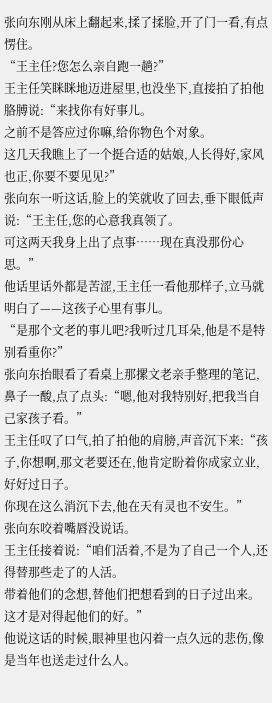张向东刚从床上翻起来,揉了揉脸,开了门一看,有点愣住。
“王主任?您怎么亲自跑一趟?”
王主任笑眯眯地迈进屋里,也没坐下,直接拍了拍他胳膊说:“来找你有好事儿。
之前不是答应过你嘛,给你物色个对象。
这几天我瞧上了一个挺合适的姑娘,人长得好,家风也正,你要不要见见?”
张向东一听这话,脸上的笑就收了回去,垂下眼低声说:“王主任,您的心意我真领了。
可这两天我身上出了点事……现在真没那份心思。”
他话里话外都是苦涩,王主任一看他那样子,立马就明白了——这孩子心里有事儿。
“是那个文老的事儿吧?我听过几耳朵,他是不是特别看重你?”
张向东抬眼看了看桌上那摞文老亲手整理的笔记,鼻子一酸,点了点头:“嗯,他对我特别好,把我当自己家孩子看。”
王主任叹了口气,拍了拍他的肩膀,声音沉下来:“孩子,你想啊,那文老要还在,他肯定盼着你成家立业,好好过日子。
你现在这么消沉下去,他在天有灵也不安生。”
张向东咬着嘴唇没说话。
王主任接着说:“咱们活着,不是为了自己一个人,还得替那些走了的人活。
带着他们的念想,替他们把想看到的日子过出来。
这才是对得起他们的好。”
他说这话的时候,眼神里也闪着一点久远的悲伤,像是当年也送走过什么人。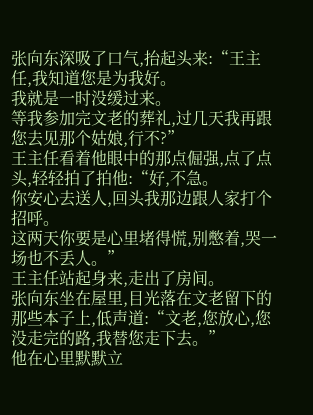张向东深吸了口气,抬起头来:“王主任,我知道您是为我好。
我就是一时没缓过来。
等我参加完文老的葬礼,过几天我再跟您去见那个姑娘,行不?”
王主任看着他眼中的那点倔强,点了点头,轻轻拍了拍他:“好,不急。
你安心去送人,回头我那边跟人家打个招呼。
这两天你要是心里堵得慌,别憋着,哭一场也不丢人。”
王主任站起身来,走出了房间。
张向东坐在屋里,目光落在文老留下的那些本子上,低声道:“文老,您放心,您没走完的路,我替您走下去。”
他在心里默默立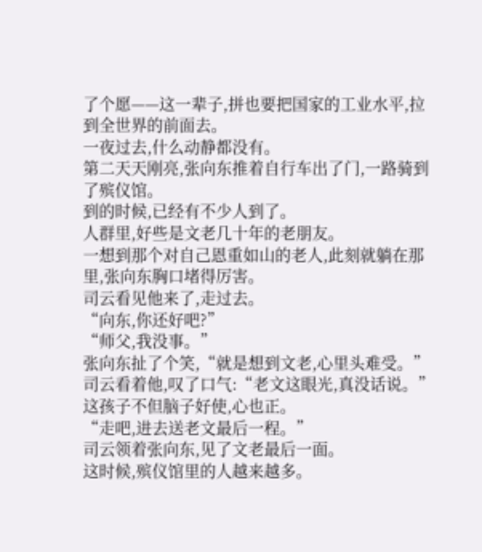了个愿——这一辈子,拼也要把国家的工业水平,拉到全世界的前面去。
一夜过去,什么动静都没有。
第二天天刚亮,张向东推着自行车出了门,一路骑到了殡仪馆。
到的时候,已经有不少人到了。
人群里,好些是文老几十年的老朋友。
一想到那个对自己恩重如山的老人,此刻就躺在那里,张向东胸口堵得厉害。
司云看见他来了,走过去。
“向东,你还好吧?”
“师父,我没事。”
张向东扯了个笑,“就是想到文老,心里头难受。”
司云看着他,叹了口气:“老文这眼光,真没话说。”
这孩子不但脑子好使,心也正。
“走吧,进去送老文最后一程。”
司云领着张向东,见了文老最后一面。
这时候,殡仪馆里的人越来越多。